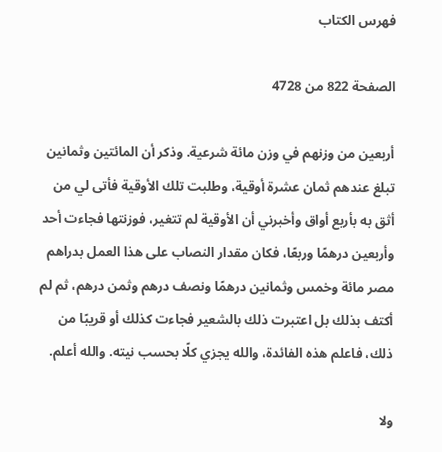فهرس الكتاب

الصفحة 822 من 4728

أربعين من وزنهم في وزن مائة شرعية. وذكر أن المائتين وثمانين تبلغ عندهم ثمان عشرة أوقية، وطلبت تلك الأوقية فأتى لي من أثق به بأربع أواق وأخبرني أن الأوقية لم تتغير، فوزنتها فجاءت أحد وأربعين درهمًا وربعًا، فكان مقدار النصاب على هذا العمل بدراهم مصر مائة وخمس وثمانين درهمًا ونصف درهم وثمن درهم، ثم لم أكتف بذلك بل اعتبرت ذلك بالشعير فجاءت كذلك أو قريبًا من ذلك، فاعلم هذه الفائدة، والله يجزي كلًا بحسب نيته. والله أعلم.

ولا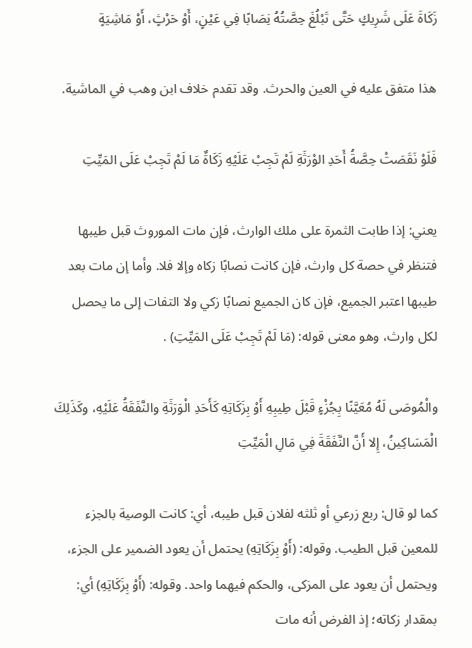زَكَاةَ عَلَى شَرِيكٍ حَتَّى تَبْلُغَ حِصَّتُهُ نِصَابًا فِي عَيْنٍ، أَوْ حَرْثٍ، أَوْ مَاشِيَةٍ

هذا متفق عليه في العين والحرث. وقد تقدم خلاف ابن وهب في الماشية.

فَلَوْ نَقَصَتْ حِصَّةُ أَحَدِ الوْرَثَةِ لَمْ تَجِبْ عَلَيْهِ زَكَاةٌ مَا لَمْ تَجِبْ عَلَى المَيِّتِ

يعني: إذا طابت الثمرة على ملك الوارث، فإن مات الموروث قبل طيبها فتنظر في حصة كل وارث، فإن كانت نصابًا زكاه وإلا فلا. وأما إن مات بعد طيبها اعتبر الجميع، فإن كان الجميع نصابًا زكي ولا التفات إلى ما يحصل لكل وارث، وهو معنى قوله: (مَا لَمْ تَجِبْ عَلَى المَيِّتِ) .

والْمُوصَى لَهُ مُعَيَّنًا بِجُزْءٍ قَبْلَ طِيبِهِ أَوْ بِزَكَاتِهِ كَأَحَدِ الْوَرَثَةِ والنَّفَقَةُ عَلَيْهِ، وكَذَلِكَ الْمَسَاكِينُ، إِلا أَنَّ النَّفَقَةَ فِي مَالِ الْمَيِّتِ

كما لو قال: ربع زرعي أو ثلثه لفلان قبل طيبه، أي: كانت الوصية بالجزء للمعين قبل الطيب. وقوله: (أَوْ بِزَكَاتِهِ) يحتمل أن يعود الضمير على الجزء، ويحتمل أن يعود على المزكى، والحكم فيهما واحد. وقوله: (أَوْ بِزَكَاتِهِ) أي: بمقدار زكاته؛ إذ الفرض أنه مات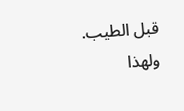قبل الطيب. ولهذا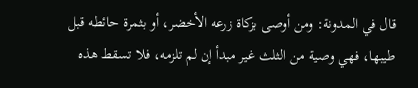قال في المدونة: ومن أوصى بزكاة زرعه الأخضر، أو بثمرة حائطه قبل طيبها، فهي وصية من الثلث غير مبدأ إن لم تلزمه، فلا تسقط هذه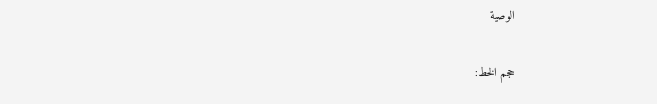الوصية

حجم الخط: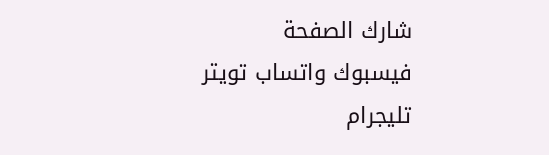شارك الصفحة
فيسبوك واتساب تويتر تليجرام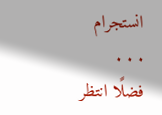انستجرام
. . .
فضلًا انتظر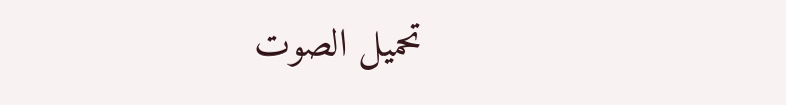تحميل الصوت